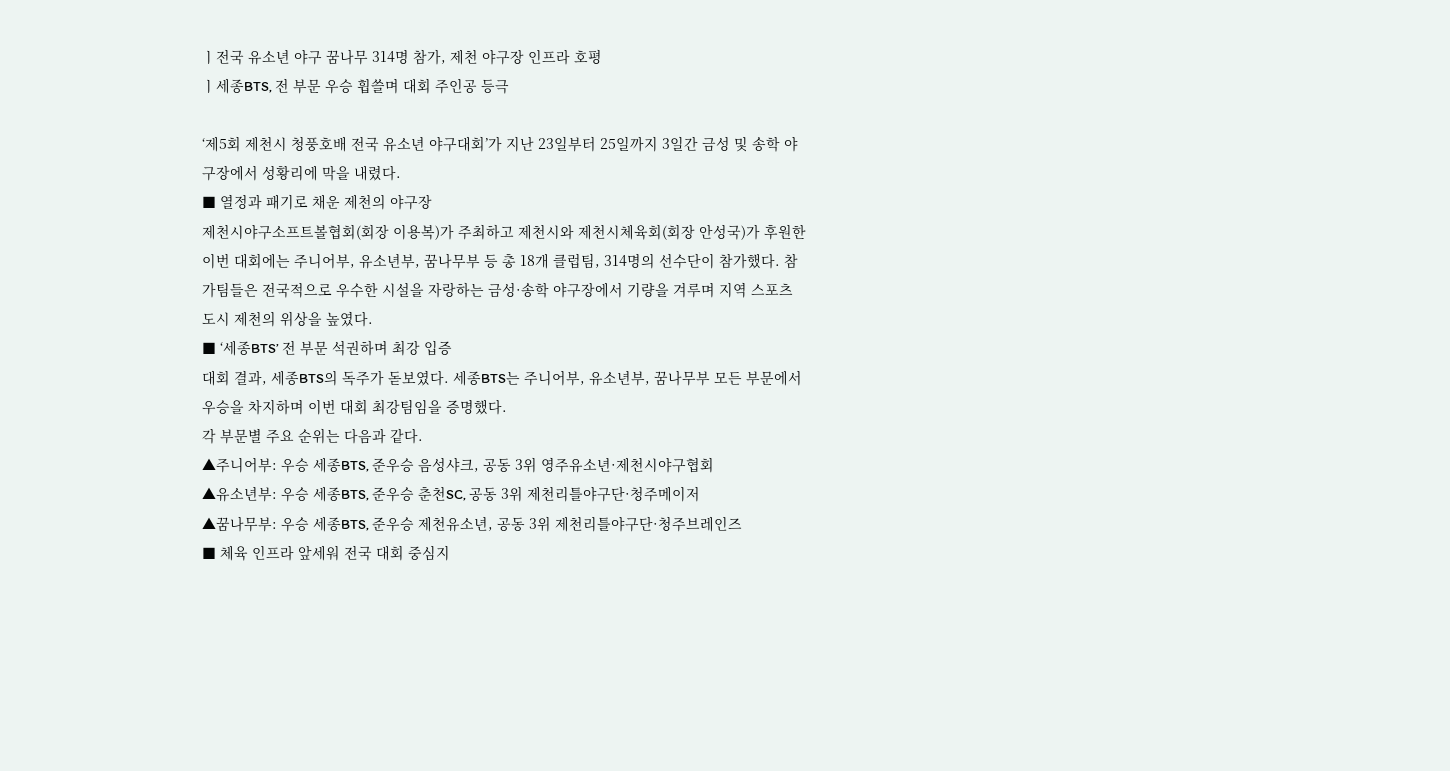ㅣ전국 유소년 야구 꿈나무 314명 참가, 제천 야구장 인프라 호평
ㅣ세종BTS, 전 부문 우승 휩쓸며 대회 주인공 등극

‘제5회 제천시 청풍호배 전국 유소년 야구대회’가 지난 23일부터 25일까지 3일간 금성 및 송학 야구장에서 성황리에 막을 내렸다.
■ 열정과 패기로 채운 제천의 야구장
제천시야구소프트볼협회(회장 이용복)가 주최하고 제천시와 제천시체육회(회장 안성국)가 후원한 이번 대회에는 주니어부, 유소년부, 꿈나무부 등 총 18개 클럽팀, 314명의 선수단이 참가했다. 참가팀들은 전국적으로 우수한 시설을 자랑하는 금성·송학 야구장에서 기량을 겨루며 지역 스포츠 도시 제천의 위상을 높였다.
■ ‘세종BTS’ 전 부문 석권하며 최강 입증
대회 결과, 세종BTS의 독주가 돋보였다. 세종BTS는 주니어부, 유소년부, 꿈나무부 모든 부문에서 우승을 차지하며 이번 대회 최강팀임을 증명했다.
각 부문별 주요 순위는 다음과 같다.
▲주니어부: 우승 세종BTS, 준우승 음성샤크, 공동 3위 영주유소년·제천시야구협회
▲유소년부: 우승 세종BTS, 준우승 춘천SC, 공동 3위 제천리틀야구단·청주메이저
▲꿈나무부: 우승 세종BTS, 준우승 제천유소년, 공동 3위 제천리틀야구단·청주브레인즈
■ 체육 인프라 앞세워 전국 대회 중심지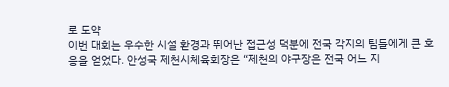로 도약
이번 대회는 우수한 시설 환경과 뛰어난 접근성 덕분에 전국 각지의 팀들에게 큰 호응을 얻었다. 안성국 제천시체육회장은 “제천의 야구장은 전국 어느 지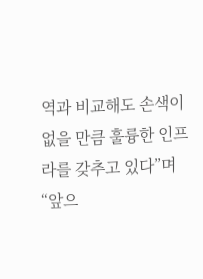역과 비교해도 손색이 없을 만큼 훌륭한 인프라를 갖추고 있다”며 “앞으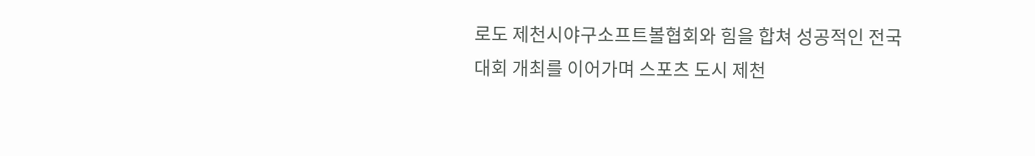로도 제천시야구소프트볼협회와 힘을 합쳐 성공적인 전국대회 개최를 이어가며 스포츠 도시 제천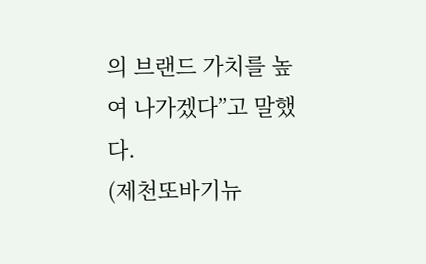의 브랜드 가치를 높여 나가겠다”고 말했다.
(제천또바기뉴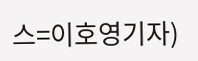스=이호영기자)